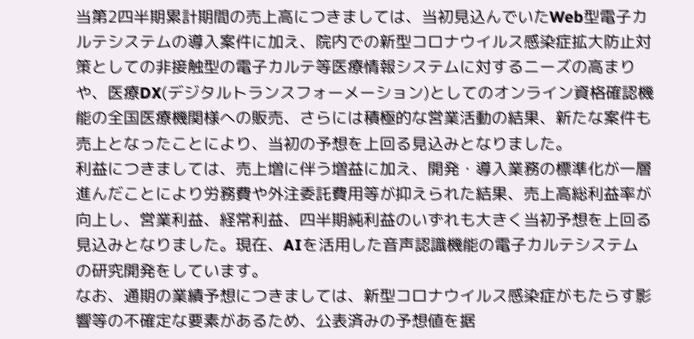当第2四半期累計期間の売上高につきましては、当初見込んでいたWeb型電子カルテシステムの導入案件に加え、院内での新型コロナウイルス感染症拡大防止対策としての非接触型の電子カルテ等医療情報システムに対するニーズの高まりや、医療DX(デジタルトランスフォーメーション)としてのオンライン資格確認機能の全国医療機関様への販売、さらには積極的な営業活動の結果、新たな案件も売上となったことにより、当初の予想を上回る見込みとなりました。
利益につきましては、売上増に伴う増益に加え、開発・導入業務の標準化が一層進んだことにより労務費や外注委託費用等が抑えられた結果、売上高総利益率が向上し、営業利益、経常利益、四半期純利益のいずれも大きく当初予想を上回る見込みとなりました。現在、AIを活用した音声認識機能の電子カルテシステムの研究開発をしています。
なお、通期の業績予想につきましては、新型コロナウイルス感染症がもたらす影響等の不確定な要素があるため、公表済みの予想値を据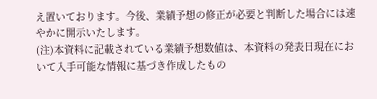え置いております。今後、業績予想の修正が必要と判断した場合には速やかに開示いたします。
(注)本資料に記載されている業績予想数値は、本資料の発表日現在において入手可能な情報に基づき作成したもの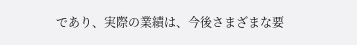であり、実際の業績は、今後さまざまな要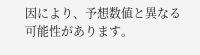因により、予想数値と異なる可能性があります。